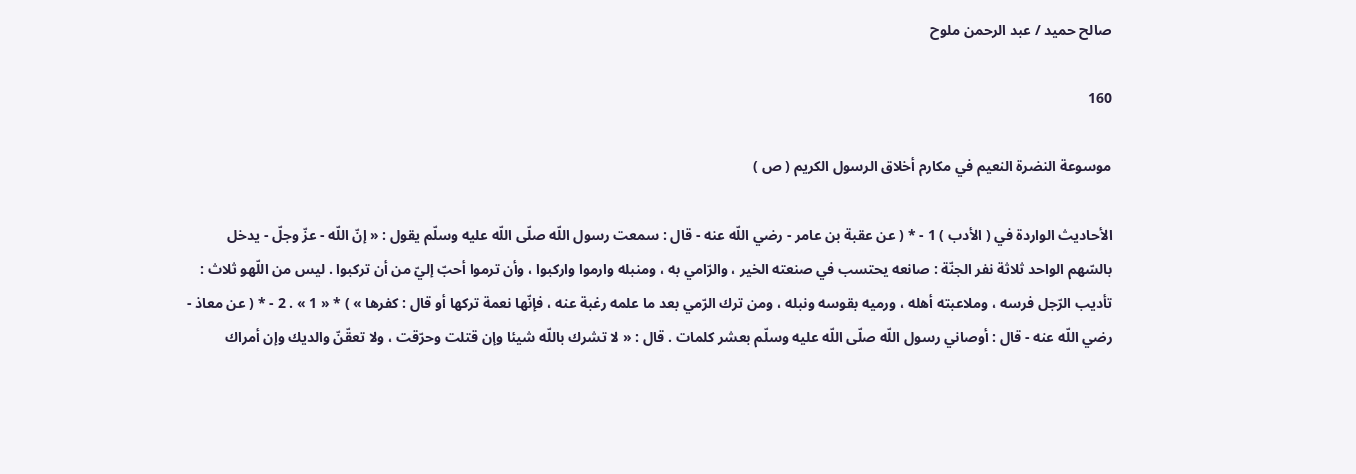صالح حميد / عبد الرحمن ملوح

160

موسوعة النضرة النعيم في مكارم أخلاق الرسول الكريم ( ص )

الأحاديث الواردة في ( الأدب ) 1 - * ( عن عقبة بن عامر - رضي اللّه عنه - قال : سمعت رسول اللّه صلّى اللّه عليه وسلّم يقول : « إنّ اللّه - عزّ وجلّ - يدخل بالسّهم الواحد ثلاثة نفر الجنّة : صانعه يحتسب في صنعته الخير ، والرّامي به ، ومنبله وارموا واركبوا ، وأن ترموا أحبّ إليّ من أن تركبوا . ليس من اللّهو ثلاث : تأديب الرّجل فرسه ، وملاعبته أهله ، ورميه بقوسه ونبله ، ومن ترك الرّمي بعد ما علمه رغبة عنه ، فإنّها نعمة تركها أو قال : كفرها » ) * « 1 » . 2 - * ( عن معاذ - رضي اللّه عنه - قال : أوصاني رسول اللّه صلّى اللّه عليه وسلّم بعشر كلمات . قال : « لا تشرك باللّه شيئا وإن قتلت وحرّقت ، ولا تعقّنّ والديك وإن أمراك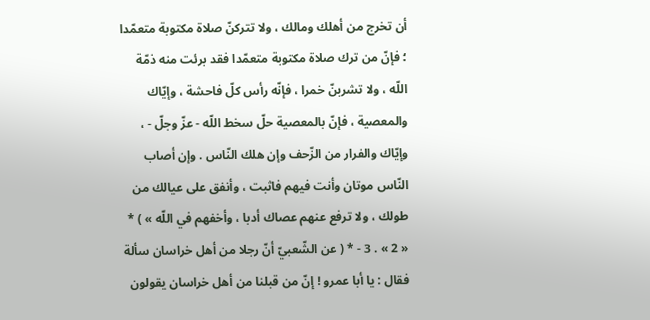أن تخرج من أهلك ومالك ، ولا تتركنّ صلاة مكتوبة متعمّدا ؛ فإنّ من ترك صلاة مكتوبة متعمّدا فقد برئت منه ذمّة اللّه ، ولا تشربنّ خمرا ، فإنّه رأس كلّ فاحشة ، وإيّاك والمعصية ، فإنّ بالمعصية حلّ سخط اللّه - عزّ وجلّ - ، وإيّاك والفرار من الزّحف وإن هلك النّاس . وإن أصاب النّاس موتان وأنت فيهم فاثبت ، وأنفق على عيالك من طولك ، ولا ترفع عنهم عصاك أدبا ، وأخفهم في اللّه » ) * « 2 » . 3 - * ( عن الشّعبيّ أنّ رجلا من أهل خراسان سألة فقال : يا أبا عمرو ! إنّ من قبلنا من أهل خراسان يقولون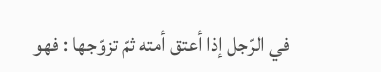في الرّجل إذا أعتق أمته ثمّ تزوّجها : فهو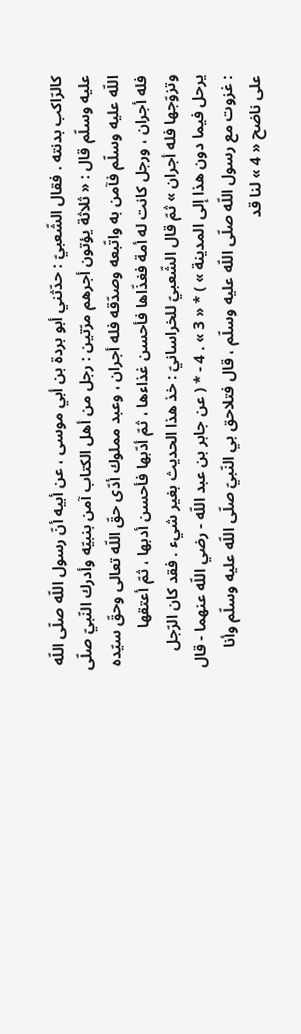كالرّاكب بدنته . فقال الشّعبيّ : حدّثني أبو بردة بن أبي موسى ، عن أبيه أنّ رسول اللّه صلّى اللّه عليه وسلّم قال : « ثلاثة يؤتون أجرهم مرّتين : رجل من أهل الكتاب آمن بنبيّه وأدرك النّبيّ صلّى اللّه عليه وسلّم فآمن به واتّبعه وصدّقه فله أجران ، وعبد مملوك أدّى حقّ اللّه تعالى وحقّ سيّده فله أجران ، ورجل كانت له أمة فغذّاها فأحسن غذاءها ، ثمّ أدّبها فأحسن أدبها ، ثمّ أعتقها وتزوّجها فله أجران » ثمّ قال الشّعبيّ للخراسانيّ : خذ هذا الحديث بغير شيء . فقد كان الرّجل يرحل فيما دون هذا إلى المدينة » ) * « 3 » . 4 - * ( عن جابر بن عبد اللّه - رضي اللّه عنهما - قال : غزوت مع رسول اللّه صلّى اللّه عليه وسلّم ، قال فتلاحق بي النّبيّ صلّى اللّه عليه وسلّم وأنا على ناضح « 4 » لنا قد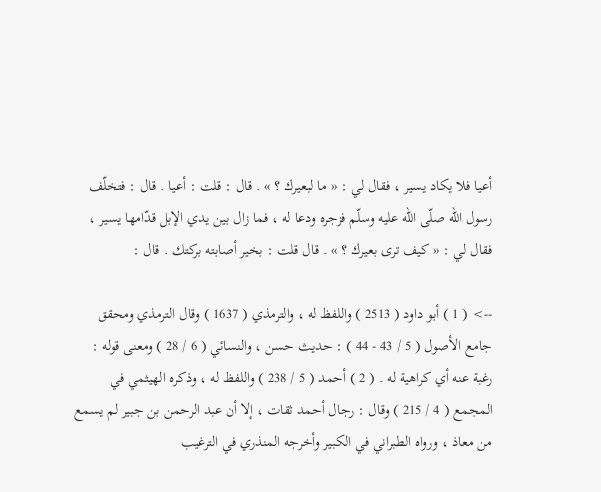أعيا فلا يكاد يسير ، فقال لي : « ما لبعيرك ؟ » . قال : قلت : أعيا . قال : فتخلّف رسول اللّه صلّى اللّه عليه وسلّم فزجره ودعا له ، فما زال بين يدي الإبل قدّامها يسير ، فقال لي : « كيف ترى بعيرك ؟ » . قال قلت : بخير أصابته بركتك . قال :

--> ( 1 ) أبو داود ( 2513 ) واللفظ له ، والترمذي ( 1637 ) وقال الترمذي ومحقق جامع الأصول ( 5 / 43 - 44 ) : حديث حسن ، والنسائي ( 6 / 28 ) ومعنى قوله : رغبة عنه أي كراهية له . ( 2 ) أحمد ( 5 / 238 ) واللفظ له ، وذكره الهيثمي في المجمع ( 4 / 215 ) وقال : رجال أحمد ثقات ، إلا أن عبد الرحمن بن جبير لم يسمع من معاذ ، ورواه الطبراني في الكبير وأخرجه المنذري في الترغيب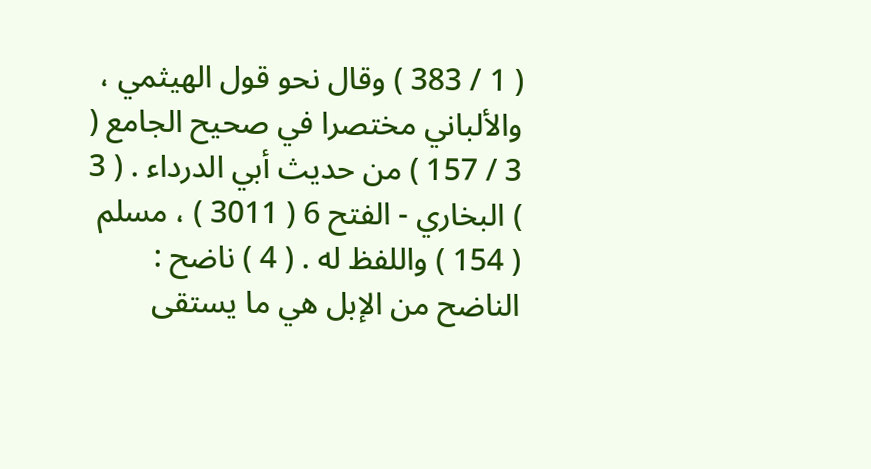( 1 / 383 ) وقال نحو قول الهيثمي ، والألباني مختصرا في صحيح الجامع ( 3 / 157 ) من حديث أبي الدرداء . ( 3 ) البخاري - الفتح 6 ( 3011 ) ، مسلم ( 154 ) واللفظ له . ( 4 ) ناضح : الناضح من الإبل هي ما يستقى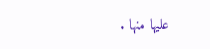عليها منها .